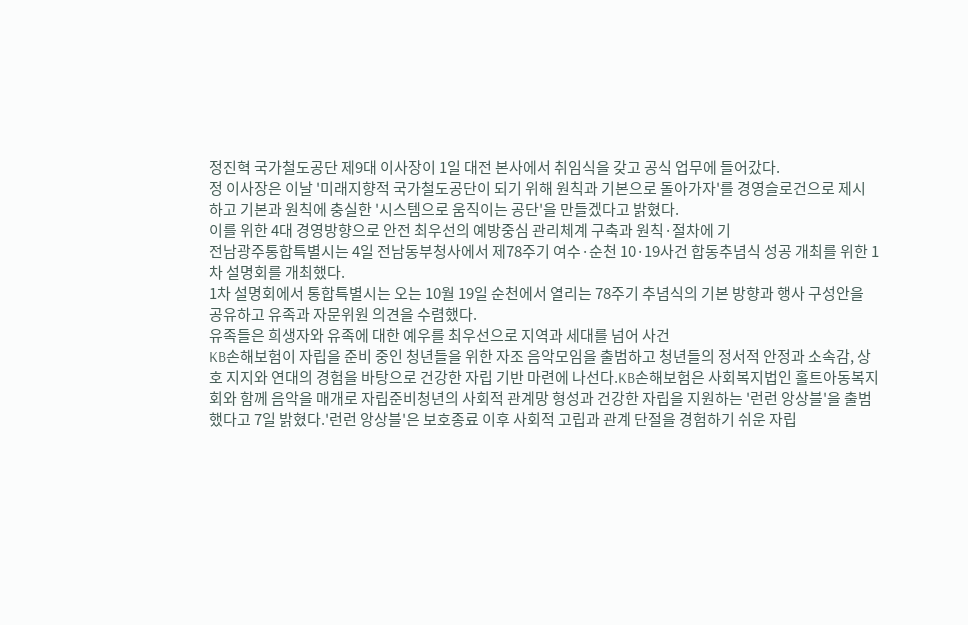정진혁 국가철도공단 제9대 이사장이 1일 대전 본사에서 취임식을 갖고 공식 업무에 들어갔다.
정 이사장은 이날 '미래지향적 국가철도공단이 되기 위해 원칙과 기본으로 돌아가자'를 경영슬로건으로 제시하고 기본과 원칙에 충실한 '시스템으로 움직이는 공단'을 만들겠다고 밝혔다.
이를 위한 4대 경영방향으로 안전 최우선의 예방중심 관리체계 구축과 원칙·절차에 기
전남광주통합특별시는 4일 전남동부청사에서 제78주기 여수·순천 10·19사건 합동추념식 성공 개최를 위한 1차 설명회를 개최했다.
1차 설명회에서 통합특별시는 오는 10월 19일 순천에서 열리는 78주기 추념식의 기본 방향과 행사 구성안을 공유하고 유족과 자문위원 의견을 수렴했다.
유족들은 희생자와 유족에 대한 예우를 최우선으로 지역과 세대를 넘어 사건
KB손해보험이 자립을 준비 중인 청년들을 위한 자조 음악모임을 출범하고 청년들의 정서적 안정과 소속감, 상호 지지와 연대의 경험을 바탕으로 건강한 자립 기반 마련에 나선다.KB손해보험은 사회복지법인 홀트아동복지회와 함께 음악을 매개로 자립준비청년의 사회적 관계망 형성과 건강한 자립을 지원하는 '런런 앙상블'을 출범했다고 7일 밝혔다.'런런 앙상블'은 보호종료 이후 사회적 고립과 관계 단절을 경험하기 쉬운 자립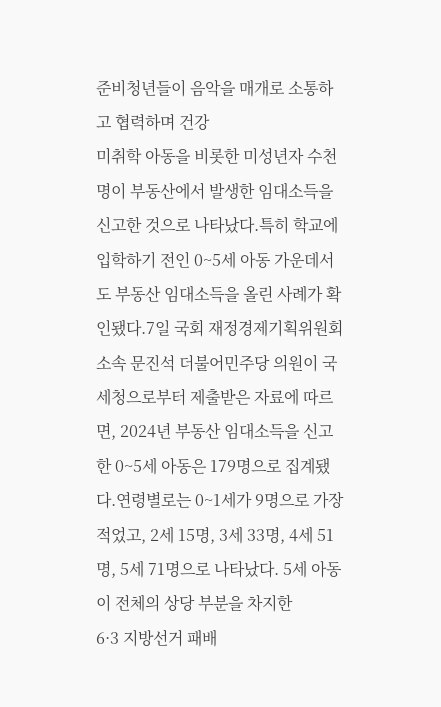준비청년들이 음악을 매개로 소통하고 협력하며 건강
미취학 아동을 비롯한 미성년자 수천 명이 부동산에서 발생한 임대소득을 신고한 것으로 나타났다.특히 학교에 입학하기 전인 0~5세 아동 가운데서도 부동산 임대소득을 올린 사례가 확인됐다.7일 국회 재정경제기획위원회 소속 문진석 더불어민주당 의원이 국세청으로부터 제출받은 자료에 따르면, 2024년 부동산 임대소득을 신고한 0~5세 아동은 179명으로 집계됐다.연령별로는 0~1세가 9명으로 가장 적었고, 2세 15명, 3세 33명, 4세 51명, 5세 71명으로 나타났다. 5세 아동이 전체의 상당 부분을 차지한
6·3 지방선거 패배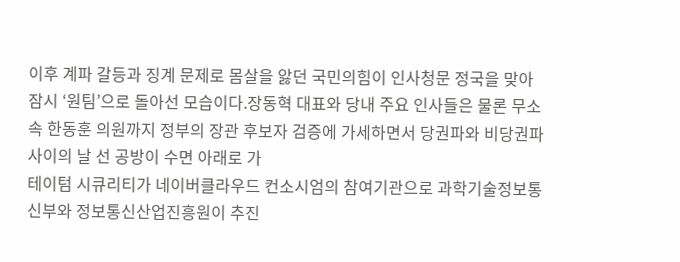이후 계파 갈등과 징계 문제로 몸살을 앓던 국민의힘이 인사청문 정국을 맞아 잠시 ‘원팀’으로 돌아선 모습이다.장동혁 대표와 당내 주요 인사들은 물론 무소속 한동훈 의원까지 정부의 장관 후보자 검증에 가세하면서 당권파와 비당권파 사이의 날 선 공방이 수면 아래로 가
테이텀 시큐리티가 네이버클라우드 컨소시엄의 참여기관으로 과학기술정보통신부와 정보통신산업진흥원이 추진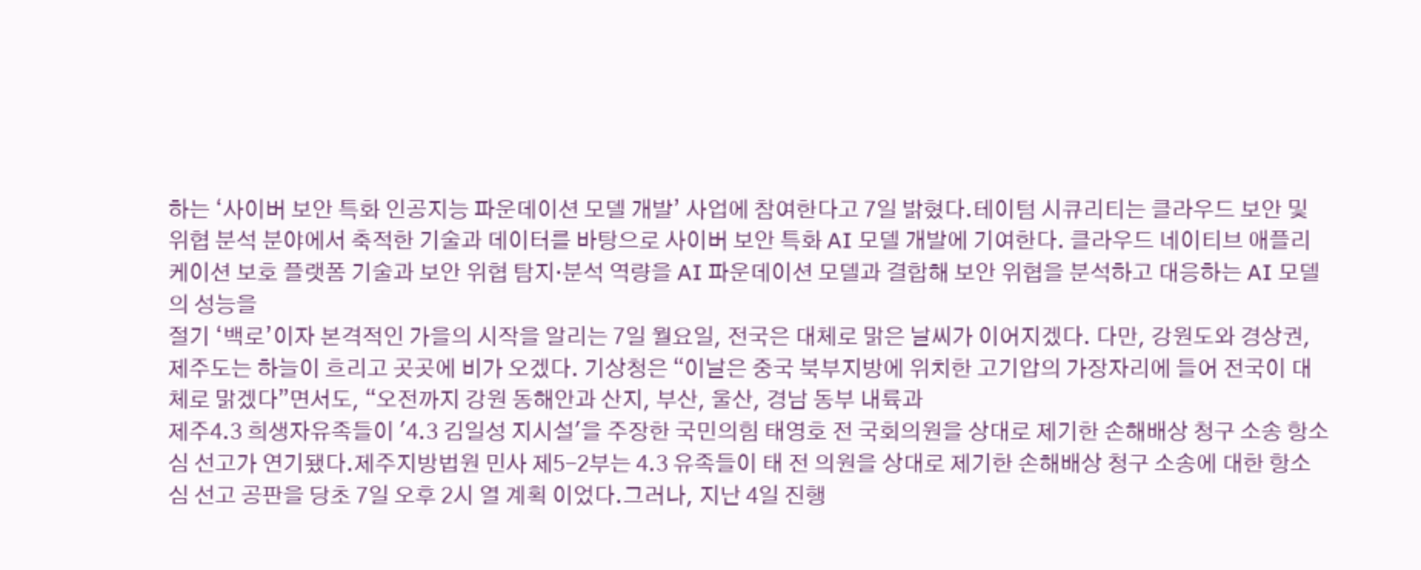하는 ‘사이버 보안 특화 인공지능 파운데이션 모델 개발’ 사업에 참여한다고 7일 밝혔다.테이텀 시큐리티는 클라우드 보안 및 위협 분석 분야에서 축적한 기술과 데이터를 바탕으로 사이버 보안 특화 AI 모델 개발에 기여한다. 클라우드 네이티브 애플리케이션 보호 플랫폼 기술과 보안 위협 탐지·분석 역량을 AI 파운데이션 모델과 결합해 보안 위협을 분석하고 대응하는 AI 모델의 성능을
절기 ‘백로’이자 본격적인 가을의 시작을 알리는 7일 월요일, 전국은 대체로 맑은 날씨가 이어지겠다. 다만, 강원도와 경상권, 제주도는 하늘이 흐리고 곳곳에 비가 오겠다. 기상청은 “이날은 중국 북부지방에 위치한 고기압의 가장자리에 들어 전국이 대체로 맑겠다”면서도, “오전까지 강원 동해안과 산지, 부산, 울산, 경남 동부 내륙과
제주4.3 희생자유족들이 '4.3 김일성 지시설'을 주장한 국민의힘 태영호 전 국회의원을 상대로 제기한 손해배상 청구 소송 항소심 선고가 연기됐다.제주지방법원 민사 제5-2부는 4.3 유족들이 태 전 의원을 상대로 제기한 손해배상 청구 소송에 대한 항소심 선고 공판을 당초 7일 오후 2시 열 계획 이었다.그러나, 지난 4일 진행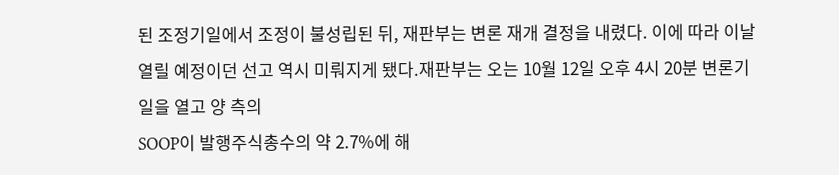된 조정기일에서 조정이 불성립된 뒤, 재판부는 변론 재개 결정을 내렸다. 이에 따라 이날 열릴 예정이던 선고 역시 미뤄지게 됐다.재판부는 오는 10월 12일 오후 4시 20분 변론기일을 열고 양 측의
SOOP이 발행주식총수의 약 2.7%에 해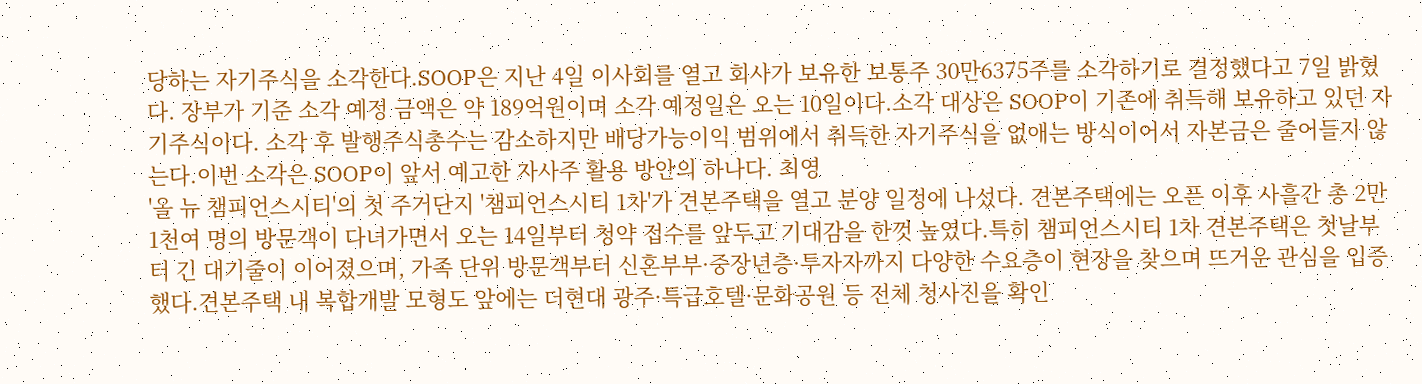당하는 자기주식을 소각한다.SOOP은 지난 4일 이사회를 열고 회사가 보유한 보통주 30만6375주를 소각하기로 결정했다고 7일 밝혔다. 장부가 기준 소각 예정 금액은 약 189억원이며 소각 예정일은 오는 10일이다.소각 대상은 SOOP이 기존에 취득해 보유하고 있던 자기주식이다. 소각 후 발행주식총수는 감소하지만 배당가능이익 범위에서 취득한 자기주식을 없애는 방식이어서 자본금은 줄어들지 않는다.이번 소각은 SOOP이 앞서 예고한 자사주 활용 방안의 하나다. 최영
'올 뉴 챔피언스시티'의 첫 주거단지 '챔피언스시티 1차'가 견본주택을 열고 분양 일정에 나섰다. 견본주택에는 오픈 이후 사흘간 총 2만 1천여 명의 방문객이 다녀가면서 오는 14일부터 청약 접수를 앞두고 기대감을 한껏 높였다.특히 챔피언스시티 1차 견본주택은 첫날부터 긴 대기줄이 이어졌으며, 가족 단위 방문객부터 신혼부부·중장년층·투자자까지 다양한 수요층이 현장을 찾으며 뜨거운 관심을 입증했다.견본주택 내 복합개발 모형도 앞에는 더현대 광주·특급호텔·문화공원 등 전체 청사진을 확인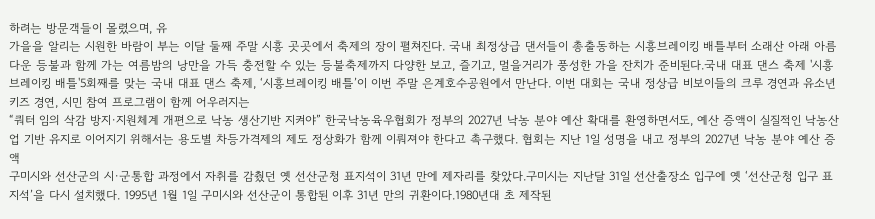하려는 방문객들이 몰렸으며, 유
가을을 알리는 시원한 바람이 부는 이달 둘째 주말 시흥 곳곳에서 축제의 장이 펼쳐진다. 국내 최정상급 댄서들이 총출동하는 시흥브레이킹 배틀부터 소래산 아래 아름다운 등불과 함께 가는 여름밤의 낭만을 가득 충전할 수 있는 등불축제까지 다양한 보고, 즐기고, 멀을거리가 풍성한 가을 잔치가 준비된다.국내 대표 댄스 축제 '시흥브레이킹 배틀'5회째를 맞는 국내 대표 댄스 축제, ‘시흥브레이킹 배틀’이 이번 주말 은계호수공원에서 만난다. 이번 대회는 국내 정상급 비보이들의 크루 경연과 유소년 키즈 경연, 시민 참여 프로그램이 함께 어우러지는
“쿼터 임의 삭감 방지·지원체계 개편으로 낙농 생산기반 지켜야” 한국낙농육우협회가 정부의 2027년 낙농 분야 예산 확대를 환영하면서도, 예산 증액이 실질적인 낙농산업 기반 유지로 이어지기 위해서는 용도별 차등가격제의 제도 정상화가 함께 이뤄져야 한다고 촉구했다. 협회는 지난 1일 성명을 내고 정부의 2027년 낙농 분야 예산 증액
구미시와 선산군의 시·군통합 과정에서 자취를 감췄던 옛 선산군청 표지석이 31년 만에 제자리를 찾았다.구미시는 지난달 31일 선산출장소 입구에 옛 ‘선산군청 입구 표지석’을 다시 설치했다. 1995년 1월 1일 구미시와 선산군이 통합된 이후 31년 만의 귀환이다.1980년대 초 제작된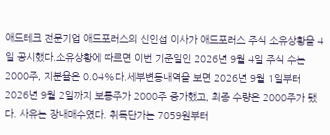애드테크 전문기업 애드포러스의 신인섭 이사가 애드포러스 주식 소유상황을 4일 공시했다.소유상황에 따르면 이번 기준일인 2026년 9월 4일 주식 수는 2000주, 지분율은 0.04%다.세부변동내역을 보면 2026년 9월 1일부터 2026년 9월 2일까지 보통주가 2000주 증가했고, 최종 수량은 2000주가 됐다. 사유는 장내매수였다. 취득단가는 7059원부터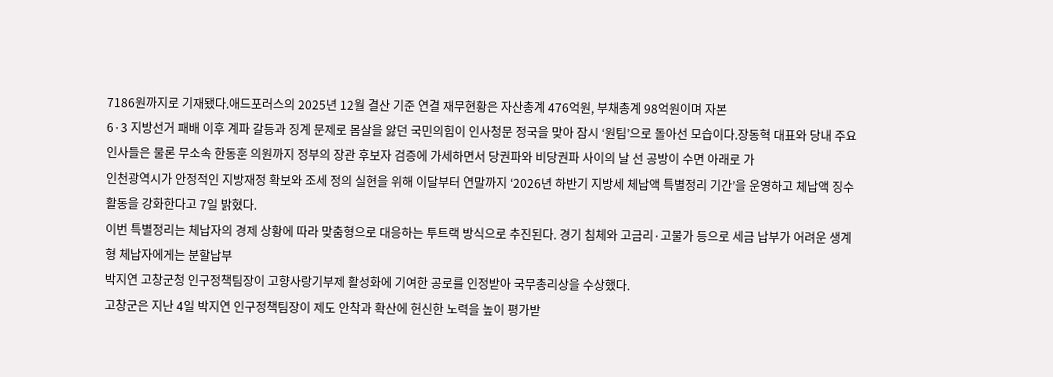7186원까지로 기재됐다.애드포러스의 2025년 12월 결산 기준 연결 재무현황은 자산총계 476억원, 부채총계 98억원이며 자본
6·3 지방선거 패배 이후 계파 갈등과 징계 문제로 몸살을 앓던 국민의힘이 인사청문 정국을 맞아 잠시 ‘원팀’으로 돌아선 모습이다.장동혁 대표와 당내 주요 인사들은 물론 무소속 한동훈 의원까지 정부의 장관 후보자 검증에 가세하면서 당권파와 비당권파 사이의 날 선 공방이 수면 아래로 가
인천광역시가 안정적인 지방재정 확보와 조세 정의 실현을 위해 이달부터 연말까지 ‘2026년 하반기 지방세 체납액 특별정리 기간’을 운영하고 체납액 징수 활동을 강화한다고 7일 밝혔다.
이번 특별정리는 체납자의 경제 상황에 따라 맞춤형으로 대응하는 투트랙 방식으로 추진된다. 경기 침체와 고금리·고물가 등으로 세금 납부가 어려운 생계형 체납자에게는 분할납부
박지연 고창군청 인구정책팀장이 고향사랑기부제 활성화에 기여한 공로를 인정받아 국무총리상을 수상했다.
고창군은 지난 4일 박지연 인구정책팀장이 제도 안착과 확산에 헌신한 노력을 높이 평가받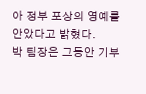아 정부 포상의 영예를 안았다고 밝혔다.
박 팀장은 그동안 기부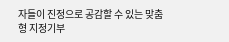자들이 진정으로 공감할 수 있는 맞춤형 지정기부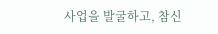사업을 발굴하고, 참신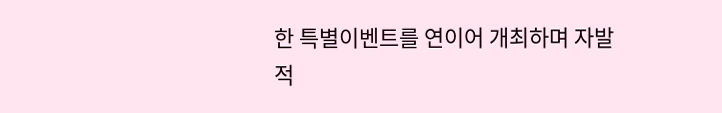한 특별이벤트를 연이어 개최하며 자발적